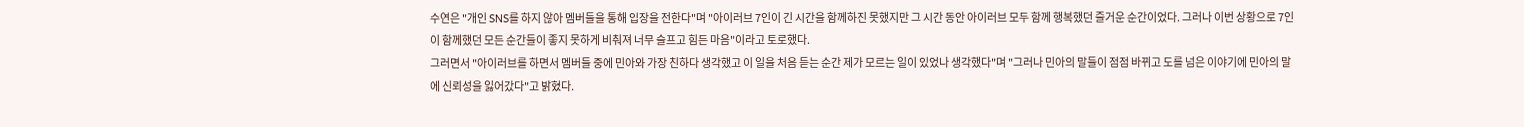수연은 "개인 SNS를 하지 않아 멤버들을 통해 입장을 전한다"며 "아이러브 7인이 긴 시간을 함께하진 못했지만 그 시간 동안 아이러브 모두 함께 행복했던 즐거운 순간이었다. 그러나 이번 상황으로 7인이 함께했던 모든 순간들이 좋지 못하게 비춰져 너무 슬프고 힘든 마음"이라고 토로했다.
그러면서 "아이러브를 하면서 멤버들 중에 민아와 가장 친하다 생각했고 이 일을 처음 듣는 순간 제가 모르는 일이 있었나 생각했다"며 "그러나 민아의 말들이 점점 바뀌고 도를 넘은 이야기에 민아의 말에 신뢰성을 잃어갔다"고 밝혔다.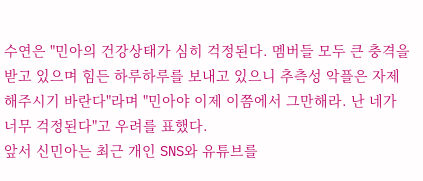수연은 "민아의 건강상태가 심히 걱정된다. 멤버들 모두 큰 충격을 받고 있으며 힘든 하루하루를 보내고 있으니 추측성 악플은 자제해주시기 바란다"라며 "민아야 이제 이쯤에서 그만해라. 난 네가 너무 걱정된다"고 우려를 표했다.
앞서 신민아는 최근 개인 SNS와 유튜브를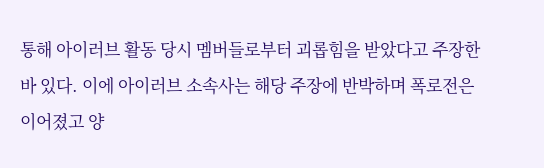통해 아이러브 활동 당시 멤버들로부터 괴롭힘을 받았다고 주장한 바 있다. 이에 아이러브 소속사는 해당 주장에 반박하며 폭로전은 이어졌고 양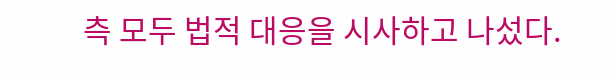측 모두 법적 대응을 시사하고 나섰다.